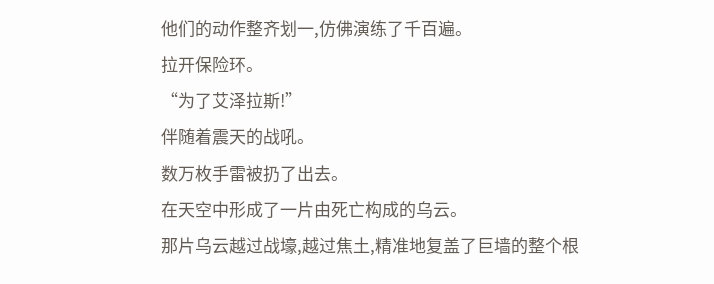他们的动作整齐划一,仿佛演练了千百遍。
拉开保险环。
“为了艾泽拉斯!”
伴随着震天的战吼。
数万枚手雷被扔了出去。
在天空中形成了一片由死亡构成的乌云。
那片乌云越过战壕,越过焦土,精准地复盖了巨墙的整个根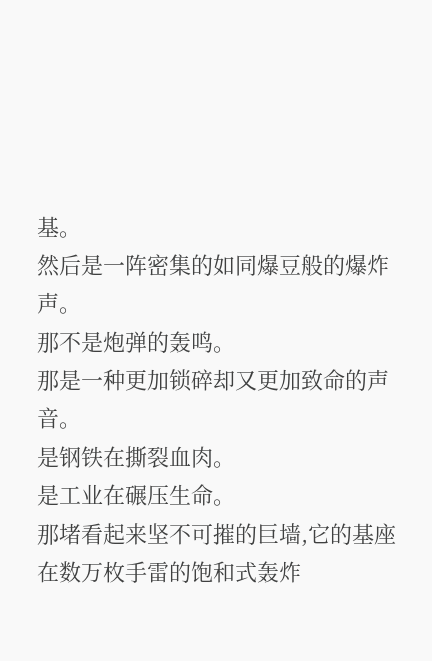基。
然后是一阵密集的如同爆豆般的爆炸声。
那不是炮弹的轰鸣。
那是一种更加锁碎却又更加致命的声音。
是钢铁在撕裂血肉。
是工业在碾压生命。
那堵看起来坚不可摧的巨墙,它的基座在数万枚手雷的饱和式轰炸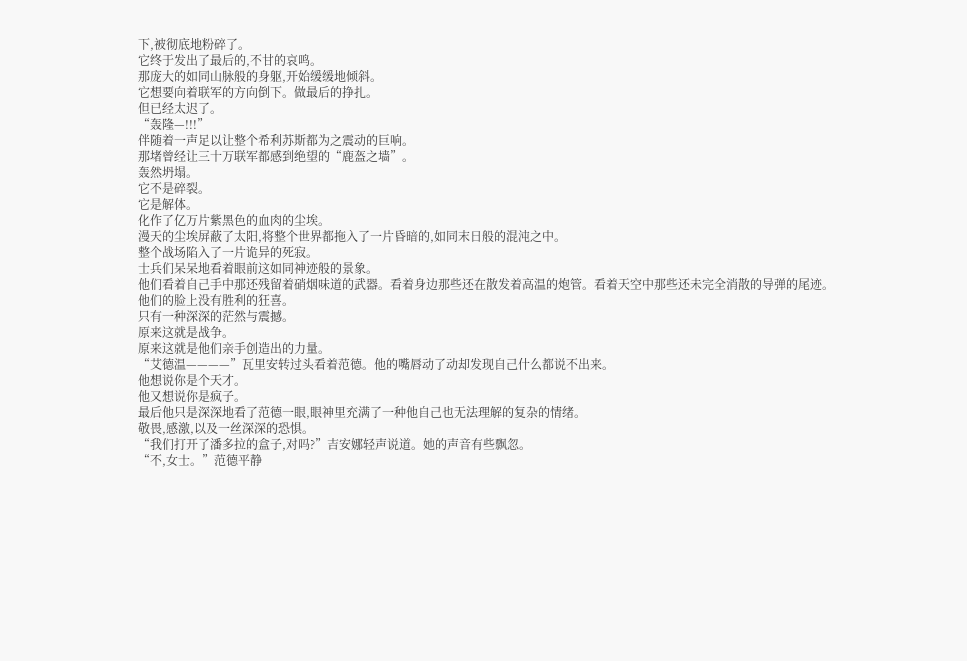下,被彻底地粉碎了。
它终于发出了最后的,不甘的哀鸣。
那庞大的如同山脉般的身躯,开始缓缓地倾斜。
它想要向着联军的方向倒下。做最后的挣扎。
但已经太迟了。
“轰隆—!!!”
伴随着一声足以让整个希利苏斯都为之震动的巨响。
那堵曾经让三十万联军都感到绝望的“鹿盔之墙”。
轰然坍塌。
它不是碎裂。
它是解体。
化作了亿万片紫黑色的血肉的尘埃。
漫天的尘埃屏蔽了太阳,将整个世界都拖入了一片昏暗的,如同末日般的混沌之中。
整个战场陷入了一片诡异的死寂。
士兵们呆呆地看着眼前这如同神迹般的景象。
他们看着自己手中那还残留着硝烟味道的武器。看着身边那些还在散发着高温的炮管。看着天空中那些还未完全消散的导弹的尾迹。
他们的脸上没有胜利的狂喜。
只有一种深深的茫然与震撼。
原来这就是战争。
原来这就是他们亲手创造出的力量。
“艾德温————”瓦里安转过头看着范德。他的嘴唇动了动却发现自己什么都说不出来。
他想说你是个天才。
他又想说你是疯子。
最后他只是深深地看了范德一眼,眼神里充满了一种他自己也无法理解的复杂的情绪。
敬畏,感激,以及一丝深深的恐惧。
“我们打开了潘多拉的盒子,对吗?”吉安娜轻声说道。她的声音有些飘忽。
“不,女士。”范德平静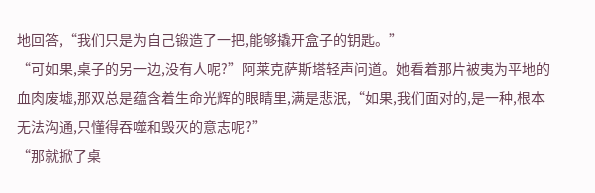地回答,“我们只是为自己锻造了一把,能够撬开盒子的钥匙。”
“可如果,桌子的另一边,没有人呢?”阿莱克萨斯塔轻声问道。她看着那片被夷为平地的血肉废墟,那双总是蕴含着生命光辉的眼睛里,满是悲泯,“如果,我们面对的,是一种,根本无法沟通,只懂得吞噬和毁灭的意志呢?”
“那就掀了桌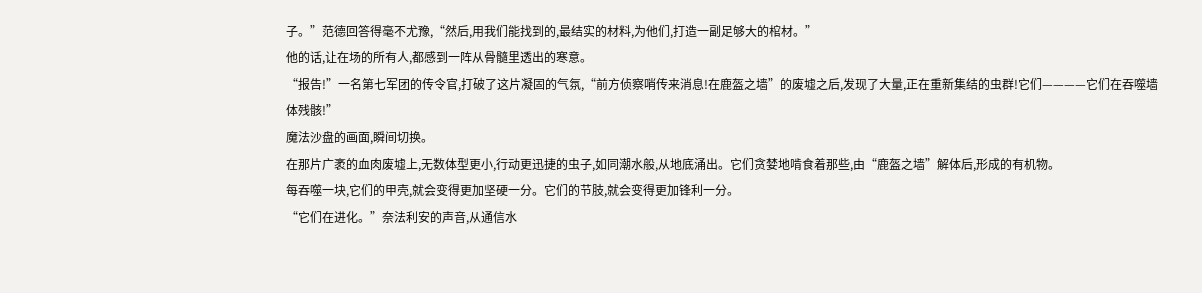子。”范德回答得毫不尤豫,“然后,用我们能找到的,最结实的材料,为他们,打造一副足够大的棺材。”
他的话,让在场的所有人,都感到一阵从骨髓里透出的寒意。
“报告!”一名第七军团的传令官,打破了这片凝固的气氛,“前方侦察哨传来消息!在鹿盔之墙”的废墟之后,发现了大量,正在重新集结的虫群!它们————它们在吞噬墙体残骸!”
魔法沙盘的画面,瞬间切换。
在那片广袤的血肉废墟上,无数体型更小,行动更迅捷的虫子,如同潮水般,从地底涌出。它们贪婪地啃食着那些,由“鹿盔之墙”解体后,形成的有机物。
每吞噬一块,它们的甲壳,就会变得更加坚硬一分。它们的节肢,就会变得更加锋利一分。
“它们在进化。”奈法利安的声音,从通信水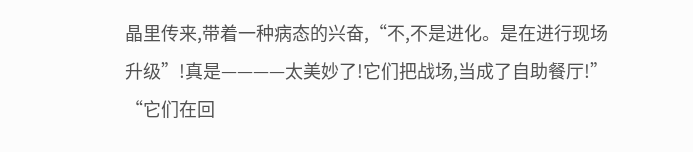晶里传来,带着一种病态的兴奋,“不,不是进化。是在进行现场升级”!真是————太美妙了!它们把战场,当成了自助餐厅!”
“它们在回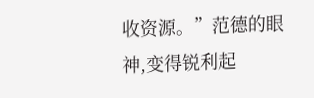收资源。”范德的眼神,变得锐利起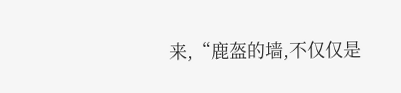来,“鹿盔的墙,不仅仅是